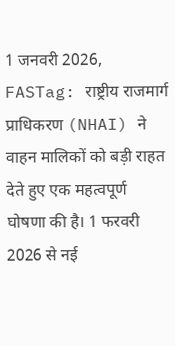1 जनवरी 2026, FASTag: राष्ट्रीय राजमार्ग प्राधिकरण (NHAI) ने वाहन मालिकों को बड़ी राहत देते हुए एक महत्वपूर्ण घोषणा की है। 1 फरवरी 2026 से नई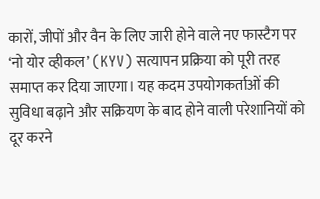कारों, जीपों और वैन के लिए जारी होने वाले नए फास्टैग पर ‘नो योर व्हीकल’ (KYV) सत्यापन प्रक्रिया को पूरी तरह समाप्त कर दिया जाएगा। यह कदम उपयोगकर्ताओं की सुविधा बढ़ाने और सक्रियण के बाद होने वाली परेशानियों को दूर करने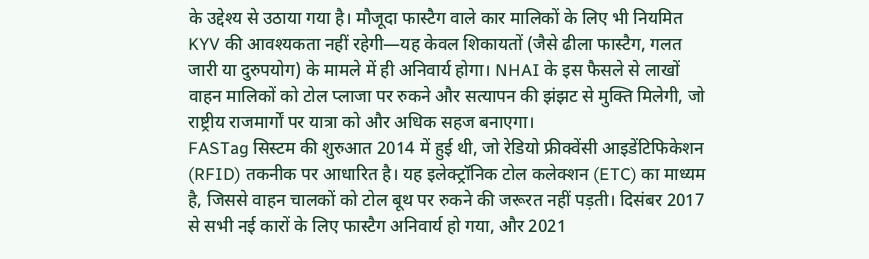के उद्देश्य से उठाया गया है। मौजूदा फास्टैग वाले कार मालिकों के लिए भी नियमित KYV की आवश्यकता नहीं रहेगी—यह केवल शिकायतों (जैसे ढीला फास्टैग, गलत जारी या दुरुपयोग) के मामले में ही अनिवार्य होगा। NHAI के इस फैसले से लाखों वाहन मालिकों को टोल प्लाजा पर रुकने और सत्यापन की झंझट से मुक्ति मिलेगी, जो राष्ट्रीय राजमार्गों पर यात्रा को और अधिक सहज बनाएगा।
FASTag सिस्टम की शुरुआत 2014 में हुई थी, जो रेडियो फ्रीक्वेंसी आइडेंटिफिकेशन (RFID) तकनीक पर आधारित है। यह इलेक्ट्रॉनिक टोल कलेक्शन (ETC) का माध्यम है, जिससे वाहन चालकों को टोल बूथ पर रुकने की जरूरत नहीं पड़ती। दिसंबर 2017 से सभी नई कारों के लिए फास्टैग अनिवार्य हो गया, और 2021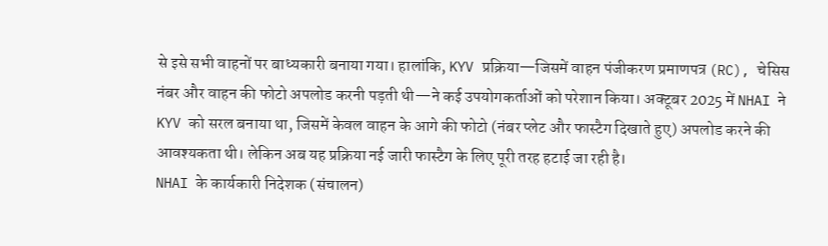से इसे सभी वाहनों पर बाध्यकारी बनाया गया। हालांकि, KYV प्रक्रिया—जिसमें वाहन पंजीकरण प्रमाणपत्र (RC), चेसिस नंबर और वाहन की फोटो अपलोड करनी पड़ती थी—ने कई उपयोगकर्ताओं को परेशान किया। अक्टूबर 2025 में NHAI ने KYV को सरल बनाया था, जिसमें केवल वाहन के आगे की फोटो (नंबर प्लेट और फास्टैग दिखाते हुए) अपलोड करने की आवश्यकता थी। लेकिन अब यह प्रक्रिया नई जारी फास्टैग के लिए पूरी तरह हटाई जा रही है।
NHAI के कार्यकारी निदेशक (संचालन)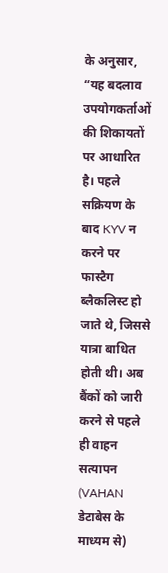के अनुसार, “यह बदलाव उपयोगकर्ताओं की शिकायतों पर आधारित है। पहले सक्रियण के बाद KYV न करने पर फास्टैग ब्लैकलिस्ट हो जाते थे, जिससे यात्रा बाधित होती थी। अब बैंकों को जारी करने से पहले ही वाहन सत्यापन (VAHAN डेटाबेस के माध्यम से)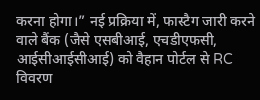करना होगा।” नई प्रक्रिया में, फास्टैग जारी करने वाले बैंक (जैसे एसबीआई, एचडीएफसी, आईसीआईसीआई) को वैहान पोर्टल से RC विवरण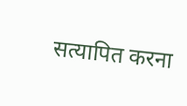सत्यापित करना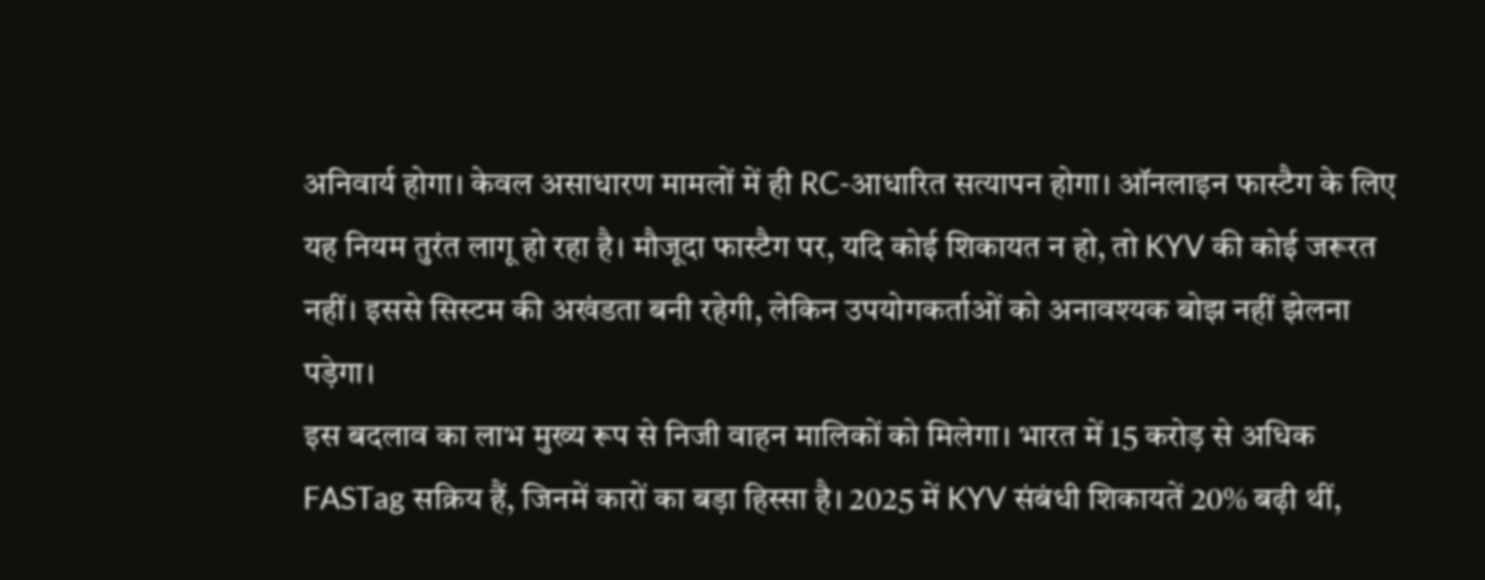अनिवार्य होगा। केवल असाधारण मामलों में ही RC-आधारित सत्यापन होगा। ऑनलाइन फास्टैग के लिए यह नियम तुरंत लागू हो रहा है। मौजूदा फास्टैग पर, यदि कोई शिकायत न हो, तो KYV की कोई जरूरत नहीं। इससे सिस्टम की अखंडता बनी रहेगी, लेकिन उपयोगकर्ताओं को अनावश्यक बोझ नहीं झेलना पड़ेगा।
इस बदलाव का लाभ मुख्य रूप से निजी वाहन मालिकों को मिलेगा। भारत में 15 करोड़ से अधिक FASTag सक्रिय हैं, जिनमें कारों का बड़ा हिस्सा है। 2025 में KYV संबंधी शिकायतें 20% बढ़ी थीं,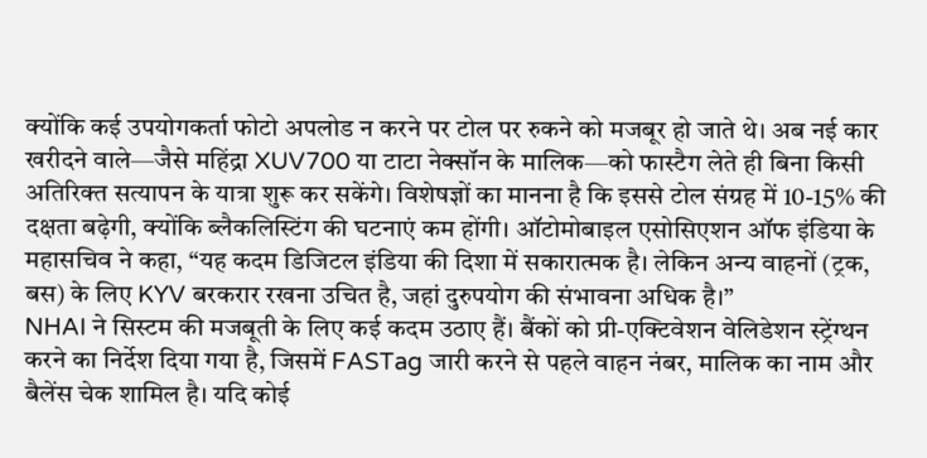क्योंकि कई उपयोगकर्ता फोटो अपलोड न करने पर टोल पर रुकने को मजबूर हो जाते थे। अब नई कार खरीदने वाले—जैसे महिंद्रा XUV700 या टाटा नेक्सॉन के मालिक—को फास्टैग लेते ही बिना किसी अतिरिक्त सत्यापन के यात्रा शुरू कर सकेंगे। विशेषज्ञों का मानना है कि इससे टोल संग्रह में 10-15% की दक्षता बढ़ेगी, क्योंकि ब्लैकलिस्टिंग की घटनाएं कम होंगी। ऑटोमोबाइल एसोसिएशन ऑफ इंडिया के महासचिव ने कहा, “यह कदम डिजिटल इंडिया की दिशा में सकारात्मक है। लेकिन अन्य वाहनों (ट्रक, बस) के लिए KYV बरकरार रखना उचित है, जहां दुरुपयोग की संभावना अधिक है।”
NHAI ने सिस्टम की मजबूती के लिए कई कदम उठाए हैं। बैंकों को प्री-एक्टिवेशन वेलिडेशन स्ट्रेंग्थन करने का निर्देश दिया गया है, जिसमें FASTag जारी करने से पहले वाहन नंबर, मालिक का नाम और बैलेंस चेक शामिल है। यदि कोई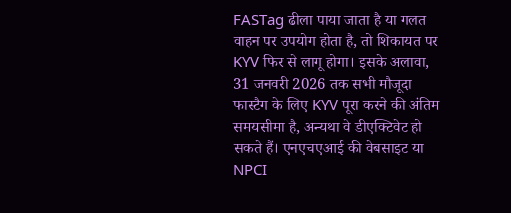FASTag ढीला पाया जाता है या गलत वाहन पर उपयोग होता है, तो शिकायत पर KYV फिर से लागू होगा। इसके अलावा, 31 जनवरी 2026 तक सभी मौजूदा फास्टैग के लिए KYV पूरा करने की अंतिम समयसीमा है, अन्यथा वे डीएक्टिवेट हो सकते हैं। एनएचएआई की वेबसाइट या NPCI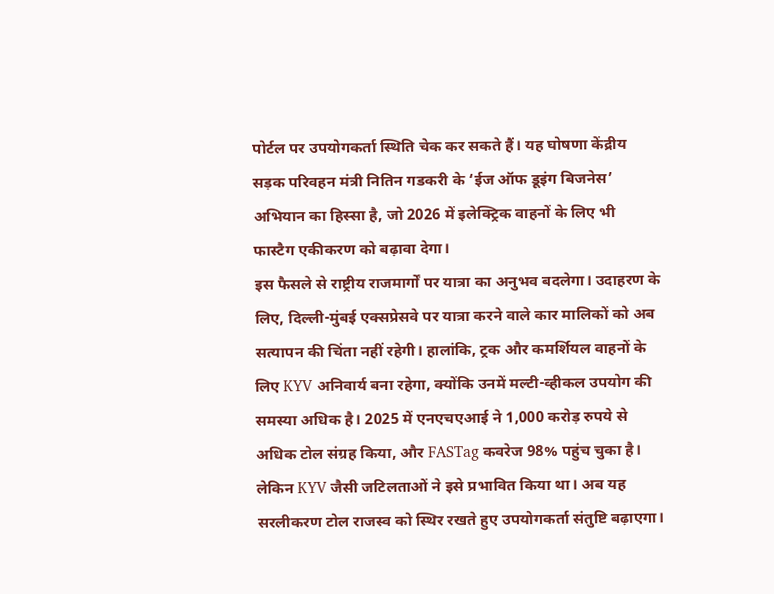पोर्टल पर उपयोगकर्ता स्थिति चेक कर सकते हैं। यह घोषणा केंद्रीय सड़क परिवहन मंत्री नितिन गडकरी के ‘ईज ऑफ डूइंग बिजनेस’ अभियान का हिस्सा है, जो 2026 में इलेक्ट्रिक वाहनों के लिए भी फास्टैग एकीकरण को बढ़ावा देगा।
इस फैसले से राष्ट्रीय राजमार्गों पर यात्रा का अनुभव बदलेगा। उदाहरण के लिए, दिल्ली-मुंबई एक्सप्रेसवे पर यात्रा करने वाले कार मालिकों को अब सत्यापन की चिंता नहीं रहेगी। हालांकि, ट्रक और कमर्शियल वाहनों के लिए KYV अनिवार्य बना रहेगा, क्योंकि उनमें मल्टी-व्हीकल उपयोग की समस्या अधिक है। 2025 में एनएचएआई ने 1,000 करोड़ रुपये से अधिक टोल संग्रह किया, और FASTag कवरेज 98% पहुंच चुका है। लेकिन KYV जैसी जटिलताओं ने इसे प्रभावित किया था। अब यह सरलीकरण टोल राजस्व को स्थिर रखते हुए उपयोगकर्ता संतुष्टि बढ़ाएगा।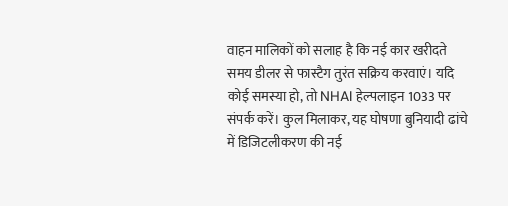वाहन मालिकों को सलाह है कि नई कार खरीदते समय डीलर से फास्टैग तुरंत सक्रिय करवाएं। यदि कोई समस्या हो, तो NHAI हेल्पलाइन 1033 पर संपर्क करें। कुल मिलाकर, यह घोषणा बुनियादी ढांचे में डिजिटलीकरण की नई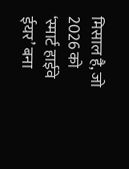मिसाल है, जो 2026 को ‘स्मार्ट हाईवे ईयर’ बना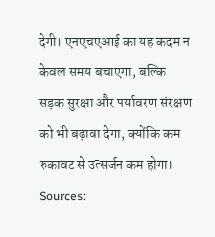देगी। एनएचएआई का यह कदम न केवल समय बचाएगा, बल्कि सड़क सुरक्षा और पर्यावरण संरक्षण को भी बढ़ावा देगा, क्योंकि कम रुकावट से उत्सर्जन कम होगा।
Sources: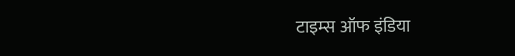टाइम्स ऑफ इंडिया